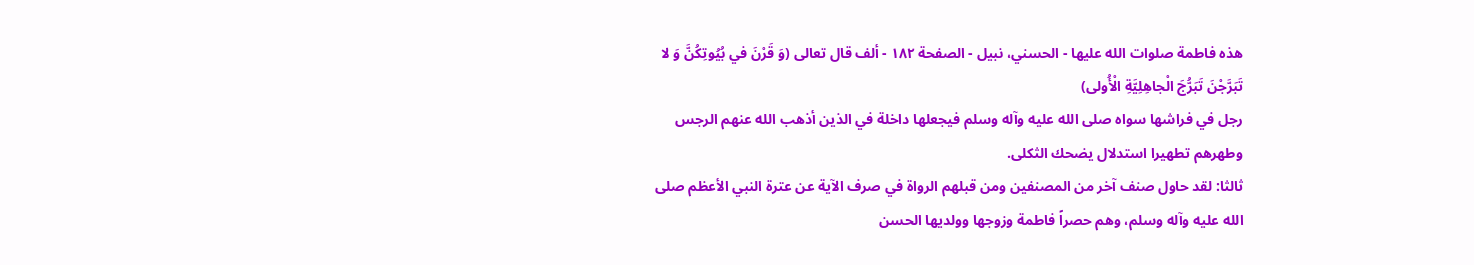هذه فاطمة صلوات الله عليها - الحسني، نبيل - الصفحة ١٨٢ - ألف قال تعالى (وَ قَرْنَ في بُيُوتِكُنَّ وَ لا تَبَرَّجْنَ تَبَرُّجَ الْجاهِلِيَّةِ الْأُولى)
رجل في فراشها سواه صلى الله عليه وآله وسلم فيجعلها داخلة في الذين أذهب الله عنهم الرجس وطهرهم تطهيرا استدلال يضحك الثكلى.
ثالثا: لقد حاول صنف آخر من المصنفين ومن قبلهم الرواة في صرف الآية عن عترة النبي الأعظم صلى الله عليه وآله وسلم، وهم حصراً فاطمة وزوجها وولديها الحسن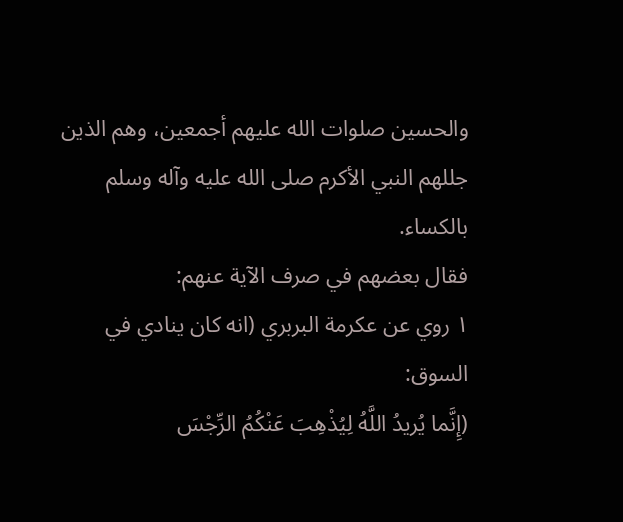والحسين صلوات الله عليهم أجمعين، وهم الذين جللهم النبي الأكرم صلى الله عليه وآله وسلم بالكساء.
فقال بعضهم في صرف الآية عنهم:
١ روي عن عكرمة البربري (انه كان ينادي في السوق:
(إِنَّما يُريدُ اللَّهُ لِيُذْهِبَ عَنْكُمُ الرِّجْسَ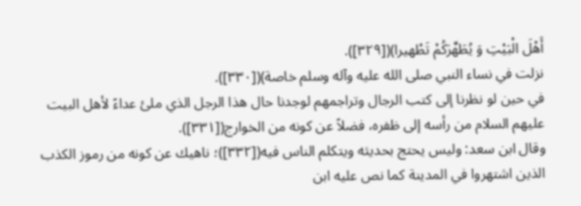أَهْلَ الْبَيْتِ وَ يُطَهِّرَكُمْ تَطْهيرا)([٣٢٩]).
نزلت في نساء النبي صلى الله عليه وآله وسلم خاصة)([٣٣٠]).
في حين لو نظرنا إلى كتب الرجال وتراجمهم لوجدنا حال هذا الرجل الذي ملئ عداءً لأهل البيت عليهم السلام من رأسه إلى ظفره، فضلاً عن كونه من الخوارج([٣٣١]).
وقال ابن سعد: وليس يحتج بحديثه ويتكلم الناس فيه([٣٣٢])؛ ناهيك عن كونه من رموز الكذب الذين اشتهروا في المدينة كما نص عليه ابن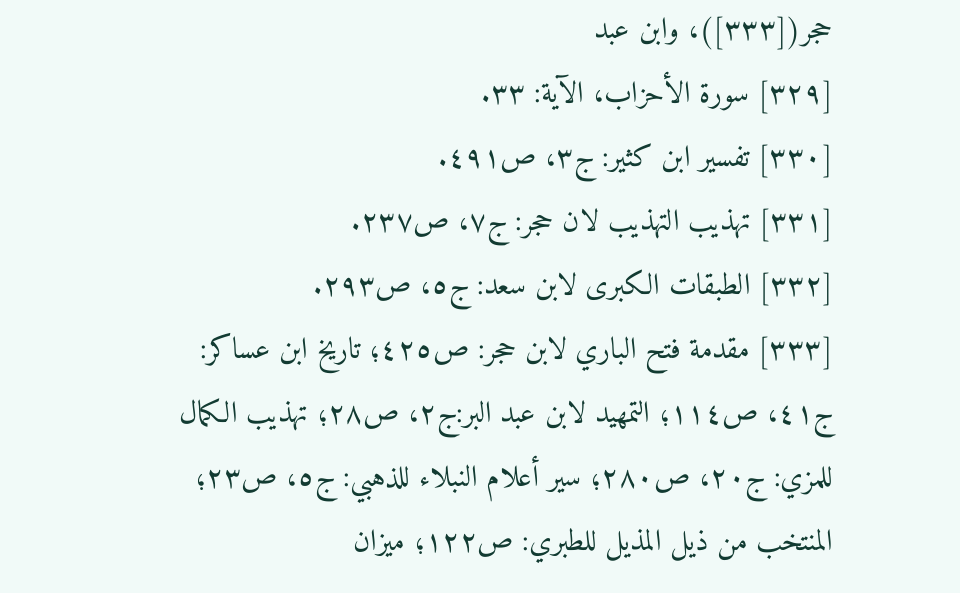حجر([٣٣٣])، وابن عبد
[٣٢٩] سورة الأحزاب، الآية: ٣٣.
[٣٣٠] تفسير ابن كثير: ج٣، ص٤٩١.
[٣٣١] تهذيب التهذيب لان حجر: ج٧، ص٢٣٧.
[٣٣٢] الطبقات الكبرى لابن سعد: ج٥، ص٢٩٣.
[٣٣٣] مقدمة فتح الباري لابن حجر: ص٤٢٥؛ تاريخ ابن عساكر: ج٤١، ص١١٤؛ التمهيد لابن عبد البر:ج٢، ص٢٨؛ تهذيب الكمال للمزي: ج٢٠، ص٢٨٠؛ سير أعلام النبلاء للذهبي: ج٥، ص٢٣؛ المنتخب من ذيل المذيل للطبري: ص١٢٢؛ ميزان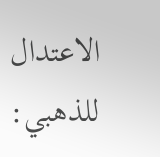الاعتدال للذهبي: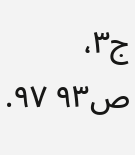ج٣، ص٩٣ ٩٧.